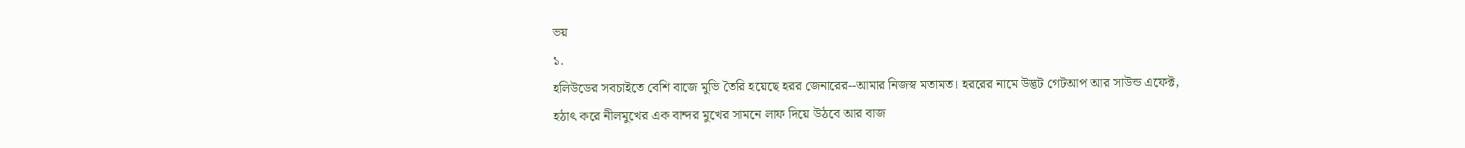ভয়
১.
হলিউডের সবচাইতে বেশি বাজে মুভি তৈরি হয়েছে হরর জেনারের--আমার নিজস্ব মতামত। হররের নামে উদ্ভট গেটআপ আর সাউন্ড এফেক্ট, হঠাৎ করে নীলমুখের এক বান্দর মুখের সামনে লাফ দিয়ে উঠবে আর বাজ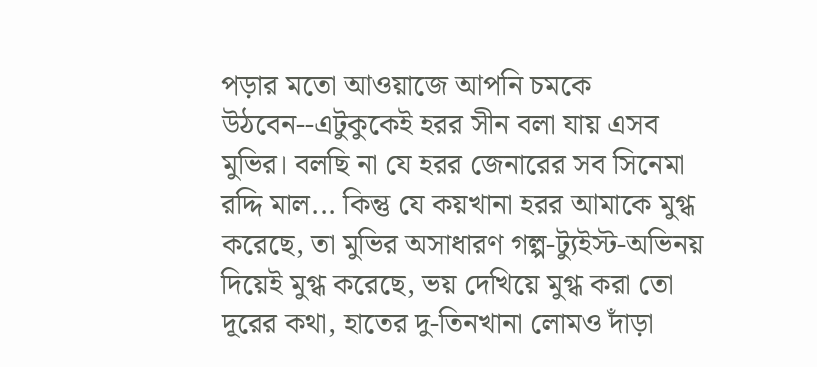পড়ার মতো আওয়াজে আপনি চমকে উঠবেন--এটুকুকেই হরর সীন বলা যায় এসব মুভির। বলছি না যে হরর জেনারের সব সিনেমা রদ্দি মাল... কিন্তু যে কয়খানা হরর আমাকে মুগ্ধ করেছে, তা মুভির অসাধারণ গল্প-ট্যুইস্ট-অভিনয় দিয়েই মুগ্ধ করেছে, ভয় দেখিয়ে মুগ্ধ করা তো দূরের কথা, হাতের দু-তিনখানা লোমও দাঁড়া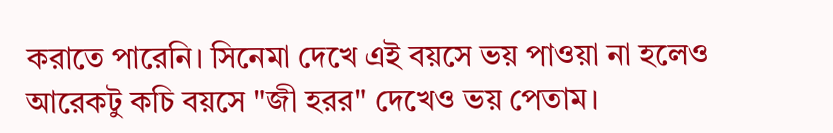করাতে পারেনি। সিনেমা দেখে এই বয়সে ভয় পাওয়া না হলেও আরেকটু কচি বয়সে "জী হরর" দেখেও ভয় পেতাম।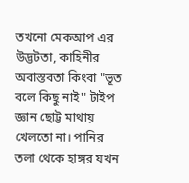তখনো মেকআপ এর উদ্ভটতা, কাহিনীর অবাস্তবতা কিংবা "ভূত বলে কিছু নাই" টাইপ জ্ঞান ছোট্ট মাথায় খেলতো না। পানির তলা থেকে হাঙ্গর যখন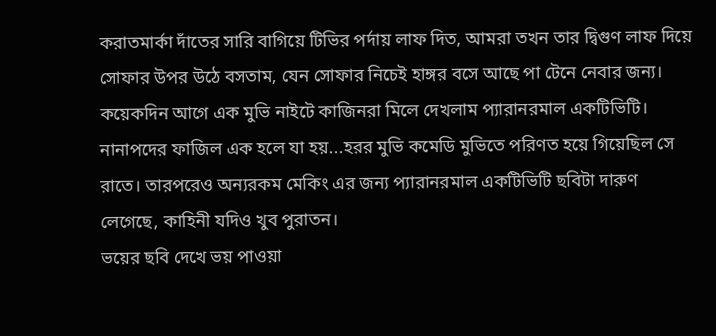করাতমার্কা দাঁতের সারি বাগিয়ে টিভির পর্দায় লাফ দিত, আমরা তখন তার দ্বিগুণ লাফ দিয়ে সোফার উপর উঠে বসতাম, যেন সোফার নিচেই হাঙ্গর বসে আছে পা টেনে নেবার জন্য।
কয়েকদিন আগে এক মুভি নাইটে কাজিনরা মিলে দেখলাম প্যারানরমাল একটিভিটি। নানাপদের ফাজিল এক হলে যা হয়...হরর মুভি কমেডি মুভিতে পরিণত হয়ে গিয়েছিল সে রাতে। তারপরেও অন্যরকম মেকিং এর জন্য প্যারানরমাল একটিভিটি ছবিটা দারুণ লেগেছে, কাহিনী যদিও খুব পুরাতন।
ভয়ের ছবি দেখে ভয় পাওয়া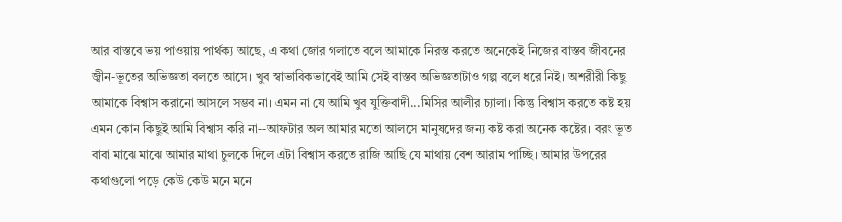আর বাস্তবে ভয় পাওয়ায় পার্থক্য আছে, এ কথা জোর গলাতে বলে আমাকে নিরস্ত করতে অনেকেই নিজের বাস্তব জীবনের জ্বীন-ভূতের অভিজ্ঞতা বলতে আসে। খুব স্বাভাবিকভাবেই আমি সেই বাস্তব অভিজ্ঞতাটাও গল্প বলে ধরে নিই। অশরীরী কিছু আমাকে বিশ্বাস করানো আসলে সম্ভব না। এমন না যে আমি খুব যুক্তিবাদী...মিসির আলীর চ্যালা। কিন্তু বিশ্বাস করতে কষ্ট হয় এমন কোন কিছুই আমি বিশ্বাস করি না--আফটার অল আমার মতো আলসে মানুষদের জন্য কষ্ট করা অনেক কষ্টের। বরং ভূত বাবা মাঝে মাঝে আমার মাথা চুলকে দিলে এটা বিশ্বাস করতে রাজি আছি যে মাথায় বেশ আরাম পাচ্ছি। আমার উপরের কথাগুলো পড়ে কেউ কেউ মনে মনে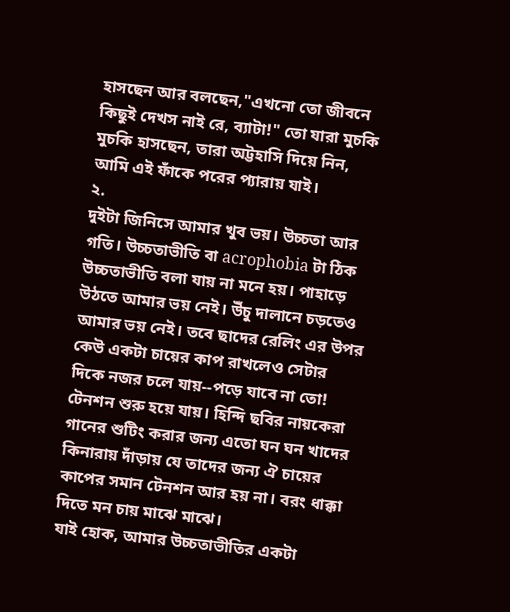হাসছেন আর বলছেন,"এখনো তো জীবনে কিছুই দেখস নাই রে, ব্যাটা!" তো যারা মুচকি মুচকি হাসছেন, তারা অট্টহাসি দিয়ে নিন, আমি এই ফাঁকে পরের প্যারায় যাই।
২.
দুইটা জিনিসে আমার খুব ভয়। উচ্চতা আর গতি। উচ্চতাভীতি বা acrophobia টা ঠিক উচ্চতাভীতি বলা যায় না মনে হয়। পাহাড়ে উঠতে আমার ভয় নেই। উঁচু দালানে চড়তেও আমার ভয় নেই। তবে ছাদের রেলিং এর উপর কেউ একটা চায়ের কাপ রাখলেও সেটার দিকে নজর চলে যায়--পড়ে যাবে না তো! টেনশন শুরু হয়ে যায়। হিন্দি ছবির নায়কেরা গানের শুটিং করার জন্য এতো ঘন ঘন খাদের কিনারায় দাঁড়ায় যে তাদের জন্য ঐ চায়ের কাপের সমান টেনশন আর হয় না। বরং ধাক্কা দিতে মন চায় মাঝে মাঝে।
যাই হোক, আমার উচ্চতাভীতির একটা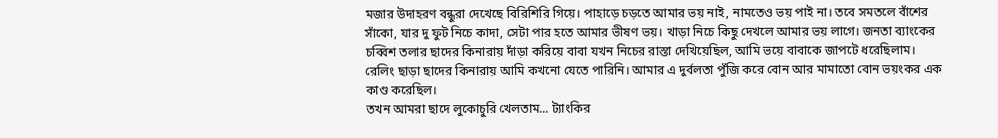মজার উদাহরণ বন্ধুরা দেখেছে বিরিশিরি গিয়ে। পাহাড়ে চড়তে আমার ভয় নাই, নামতেও ভয় পাই না। তবে সমতলে বাঁশের সাঁকো, যার দু ফুট নিচে কাদা, সেটা পার হতে আমার ভীষণ ভয়। খাড়া নিচে কিছু দেখলে আমার ভয় লাগে। জনতা ব্যাংকের চব্বিশ তলার ছাদের কিনারায় দাঁড়া করিয়ে বাবা যখন নিচের রাস্তা দেখিয়েছিল, আমি ভয়ে বাবাকে জাপটে ধরেছিলাম। রেলিং ছাড়া ছাদের কিনারায় আমি কখনো যেতে পারিনি। আমার এ দুর্বলতা পুঁজি করে বোন আর মামাতো বোন ভয়ংকর এক কাণ্ড করেছিল।
তখন আমরা ছাদে লুকোচুরি খেলতাম... ট্যাংকির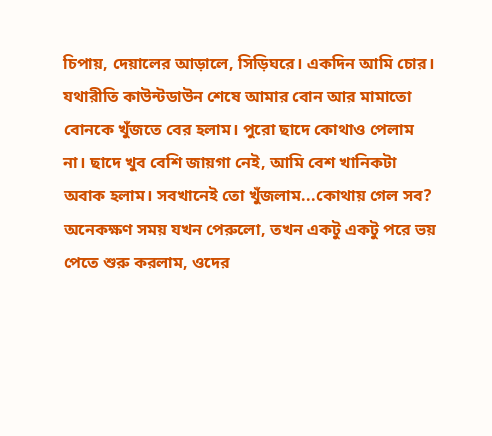চিপায়, দেয়ালের আড়ালে, সিড়িঘরে। একদিন আমি চোর। যথারীতি কাউন্টডাউন শেষে আমার বোন আর মামাতো বোনকে খুঁজতে বের হলাম। পুরো ছাদে কোথাও পেলাম না। ছাদে খুব বেশি জায়গা নেই, আমি বেশ খানিকটা অবাক হলাম। সবখানেই তো খুঁজলাম...কোথায় গেল সব? অনেকক্ষণ সময় যখন পেরুলো, তখন একটু একটু পরে ভয় পেতে শুরু করলাম, ওদের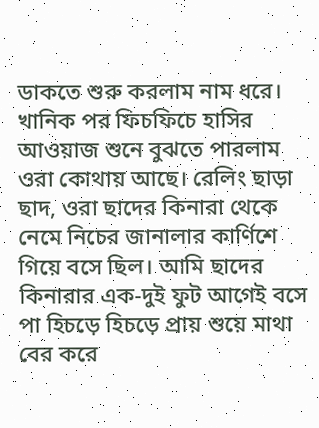ডাকতে শুরু করলাম নাম ধরে। খানিক পর ফিচফিচে হাসির আওয়াজ শুনে বুঝতে পারলাম ওরা কোথায় আছে। রেলিং ছাড়া ছাদ, ওরা ছাদের কিনারা থেকে নেমে নিচের জানালার কার্ণিশে গিয়ে বসে ছিল। আমি ছাদের কিনারার এক-দুই ফুট আগেই বসে পা হিচড়ে হিচড়ে প্রায় শুয়ে মাথা বের করে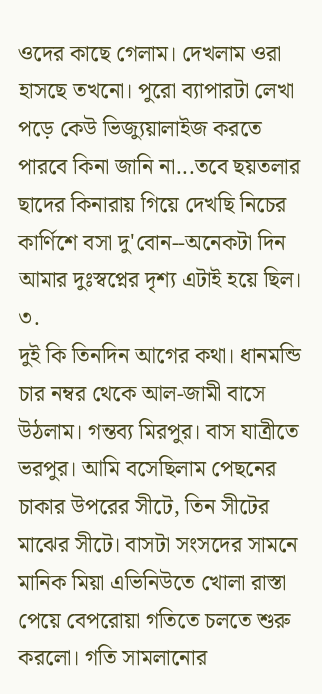ওদের কাছে গেলাম। দেখলাম ওরা হাসছে তখনো। পুরো ব্যাপারটা লেখা পড়ে কেউ ভিজ্যুয়ালাইজ করতে পারবে কিনা জানি না...তবে ছয়তলার ছাদের কিনারায় গিয়ে দেখছি নিচের কার্ণিশে বসা দু'বোন--অনেকটা দিন আমার দুঃস্বপ্নের দৃশ্য এটাই হয়ে ছিল।
৩.
দুই কি তিনদিন আগের কথা। ধানমন্ডি চার নম্বর থেকে আল-জামী বাসে উঠলাম। গন্তব্য মিরপুর। বাস যাত্রীতে ভরপুর। আমি বসেছিলাম পেছনের চাকার উপরের সীটে, তিন সীটের মাঝের সীটে। বাসটা সংসদের সামনে মানিক মিয়া এভিনিউতে খোলা রাস্তা পেয়ে বেপরোয়া গতিতে চলতে শুরু করলো। গতি সামলানোর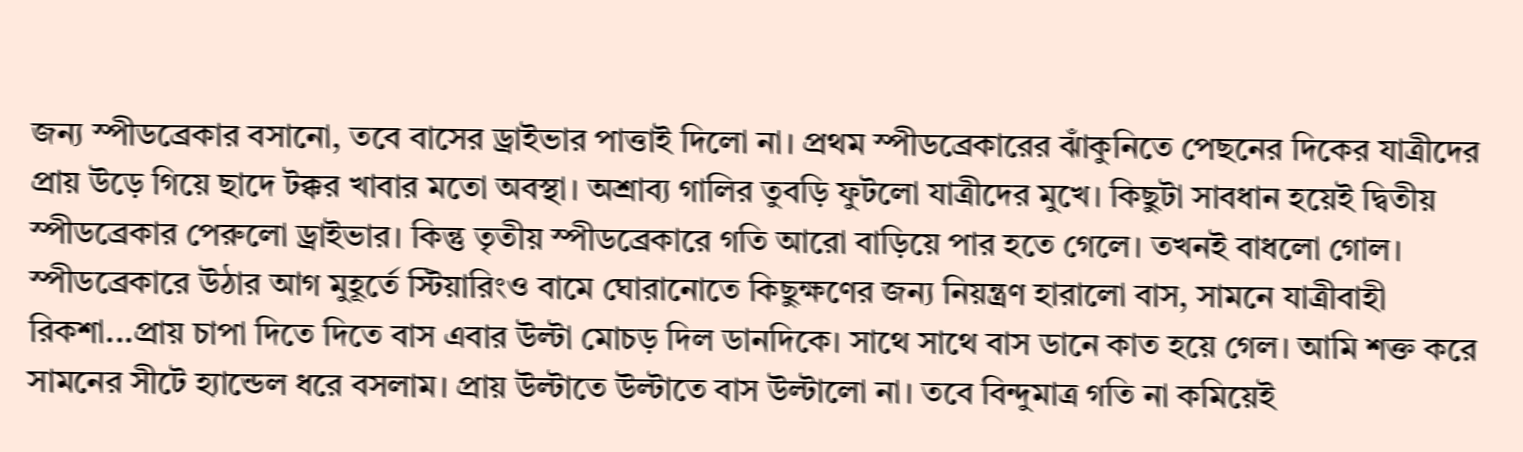জন্য স্পীডব্রেকার বসানো, তবে বাসের ড্রাইভার পাত্তাই দিলো না। প্রথম স্পীডব্রেকারের ঝাঁকুনিতে পেছনের দিকের যাত্রীদের প্রায় উড়ে গিয়ে ছাদে টক্কর খাবার মতো অবস্থা। অশ্রাব্য গালির তুবড়ি ফুটলো যাত্রীদের মুখে। কিছুটা সাবধান হয়েই দ্বিতীয় স্পীডব্রেকার পেরুলো ড্রাইভার। কিন্তু তৃতীয় স্পীডব্রেকারে গতি আরো বাড়িয়ে পার হতে গেলে। তখনই বাধলো গোল। স্পীডব্রেকারে উঠার আগ মুহূর্তে স্টিয়ারিংও বামে ঘোরানোতে কিছুক্ষণের জন্য নিয়ন্ত্রণ হারালো বাস, সামনে যাত্রীবাহী রিকশা...প্রায় চাপা দিতে দিতে বাস এবার উল্টা মোচড় দিল ডানদিকে। সাথে সাথে বাস ডানে কাত হয়ে গেল। আমি শক্ত করে সামনের সীটে হ্যান্ডেল ধরে বসলাম। প্রায় উল্টাতে উল্টাতে বাস উল্টালো না। তবে বিন্দুমাত্র গতি না কমিয়েই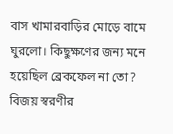বাস খামারবাড়ির মোড়ে বামে ঘুরলো। কিছুক্ষণের জন্য মনে হয়েছিল ব্রেকফেল না তো? বিজয় স্বরণীর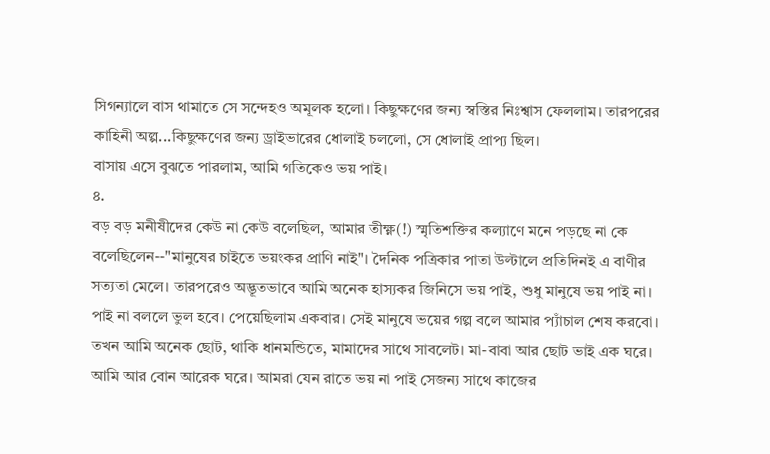সিগন্যালে বাস থামাতে সে সন্দেহও অমূলক হলো। কিছুক্ষণের জন্য স্বস্তির নিঃশ্বাস ফেললাম। তারপরের কাহিনী অল্প...কিছুক্ষণের জন্য ড্রাইভারের ধোলাই চললো, সে ধোলাই প্রাপ্য ছিল।
বাসায় এসে বুঝতে পারলাম, আমি গতিকেও ভয় পাই।
৪.
বড় বড় মনীষীদের কেউ না কেউ বলেছিল, আমার তীক্ষ্ণ(!) স্মৃতিশক্তির কল্যাণে মনে পড়ছে না কে বলেছিলেন--"মানুষের চাইতে ভয়ংকর প্রাণি নাই"। দৈনিক পত্রিকার পাতা উল্টালে প্রতিদিনই এ বাণীর সত্যতা মেলে। তারপরেও অদ্ভূতভাবে আমি অনেক হাস্যকর জিনিসে ভয় পাই, শুধু মানুষে ভয় পাই না। পাই না বললে ভুল হবে। পেয়েছিলাম একবার। সেই মানুষে ভয়ের গল্প বলে আমার প্যাঁচাল শেষ করবো।
তখন আমি অনেক ছোট, থাকি ধানমন্ডিতে, মামাদের সাথে সাবলেট। মা-বাবা আর ছোট ভাই এক ঘরে। আমি আর বোন আরেক ঘরে। আমরা যেন রাতে ভয় না পাই সেজন্য সাথে কাজের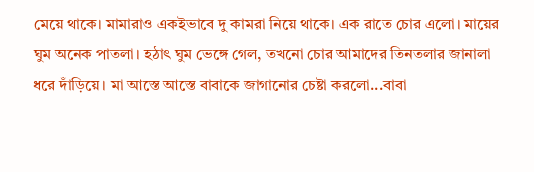মেয়ে থাকে। মামারাও একইভাবে দু কামরা নিয়ে থাকে। এক রাতে চোর এলো। মায়ের ঘুম অনেক পাতলা। হঠাৎ ঘুম ভেঙ্গে গেল, তখনো চোর আমাদের তিনতলার জানালা ধরে দাঁড়িয়ে। মা আস্তে আস্তে বাবাকে জাগানোর চেষ্টা করলো...বাবা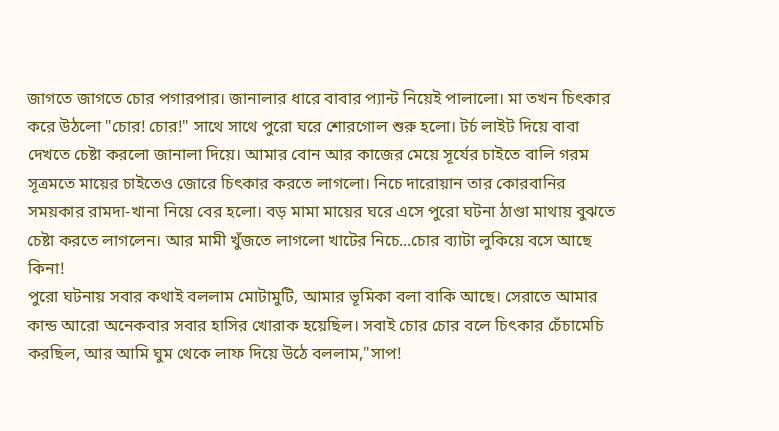জাগতে জাগতে চোর পগারপার। জানালার ধারে বাবার প্যান্ট নিয়েই পালালো। মা তখন চিৎকার করে উঠলো "চোর! চোর!" সাথে সাথে পুরো ঘরে শোরগোল শুরু হলো। টর্চ লাইট দিয়ে বাবা দেখতে চেষ্টা করলো জানালা দিয়ে। আমার বোন আর কাজের মেয়ে সূর্যের চাইতে বালি গরম সূত্রমতে মায়ের চাইতেও জোরে চিৎকার করতে লাগলো। নিচে দারোয়ান তার কোরবানির সময়কার রামদা-খানা নিয়ে বের হলো। বড় মামা মায়ের ঘরে এসে পুরো ঘটনা ঠাণ্ডা মাথায় বুঝতে চেষ্টা করতে লাগলেন। আর মামী খুঁজতে লাগলো খাটের নিচে...চোর ব্যাটা লুকিয়ে বসে আছে কিনা!
পুরো ঘটনায় সবার কথাই বললাম মোটামুটি, আমার ভূমিকা বলা বাকি আছে। সেরাতে আমার কান্ড আরো অনেকবার সবার হাসির খোরাক হয়েছিল। সবাই চোর চোর বলে চিৎকার চেঁচামেচি করছিল, আর আমি ঘুম থেকে লাফ দিয়ে উঠে বললাম,"সাপ!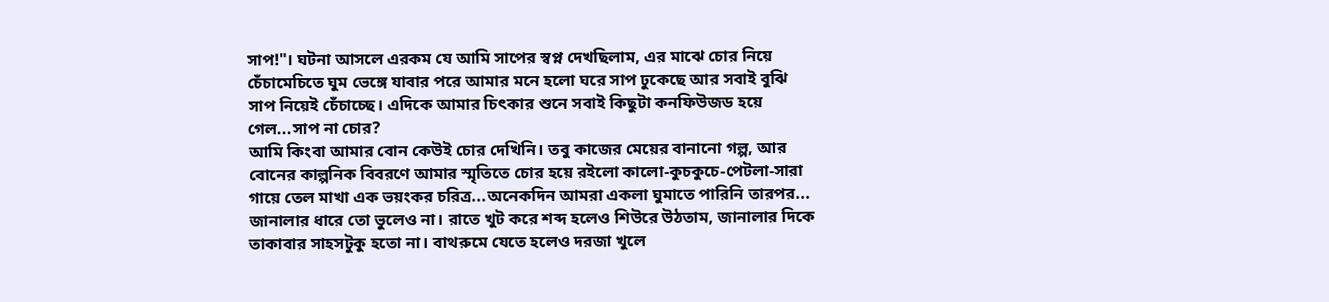সাপ!"। ঘটনা আসলে এরকম যে আমি সাপের স্বপ্ন দেখছিলাম, এর মাঝে চোর নিয়ে চেঁচামেচিতে ঘুম ভেঙ্গে যাবার পরে আমার মনে হলো ঘরে সাপ ঢুকেছে আর সবাই বুঝি সাপ নিয়েই চেঁচাচ্ছে। এদিকে আমার চিৎকার শুনে সবাই কিছুটা কনফিউজড হয়ে গেল...সাপ না চোর?
আমি কিংবা আমার বোন কেউই চোর দেখিনি। তবু কাজের মেয়ের বানানো গল্প, আর বোনের কাল্পনিক বিবরণে আমার স্মৃতিতে চোর হয়ে রইলো কালো-কুচকুচে-পেটলা-সারা গায়ে তেল মাখা এক ভয়ংকর চরিত্র...অনেকদিন আমরা একলা ঘুমাতে পারিনি তারপর... জানালার ধারে তো ভুলেও না। রাতে খুট করে শব্দ হলেও শিউরে উঠতাম, জানালার দিকে তাকাবার সাহসটুকু হতো না। বাথরুমে যেতে হলেও দরজা খুলে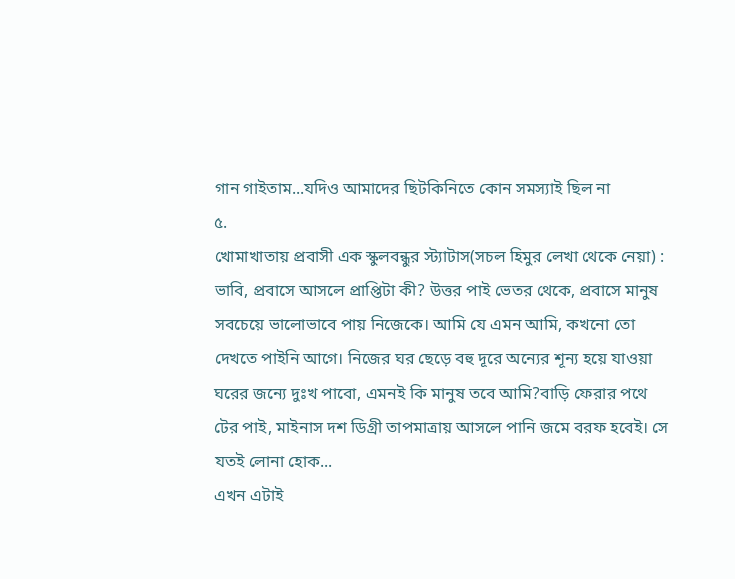গান গাইতাম...যদিও আমাদের ছিটকিনিতে কোন সমস্যাই ছিল না
৫.
খোমাখাতায় প্রবাসী এক স্কুলবন্ধুর স্ট্যাটাস(সচল হিমুর লেখা থেকে নেয়া) :
ভাবি, প্রবাসে আসলে প্রাপ্তিটা কী? উত্তর পাই ভেতর থেকে, প্রবাসে মানুষ সবচেয়ে ভালোভাবে পায় নিজেকে। আমি যে এমন আমি, কখনো তো দেখতে পাইনি আগে। নিজের ঘর ছেড়ে বহু দূরে অন্যের শূন্য হয়ে যাওয়া ঘরের জন্যে দুঃখ পাবো, এমনই কি মানুষ তবে আমি?বাড়ি ফেরার পথে টের পাই, মাইনাস দশ ডিগ্রী তাপমাত্রায় আসলে পানি জমে বরফ হবেই। সে যতই লোনা হোক...
এখন এটাই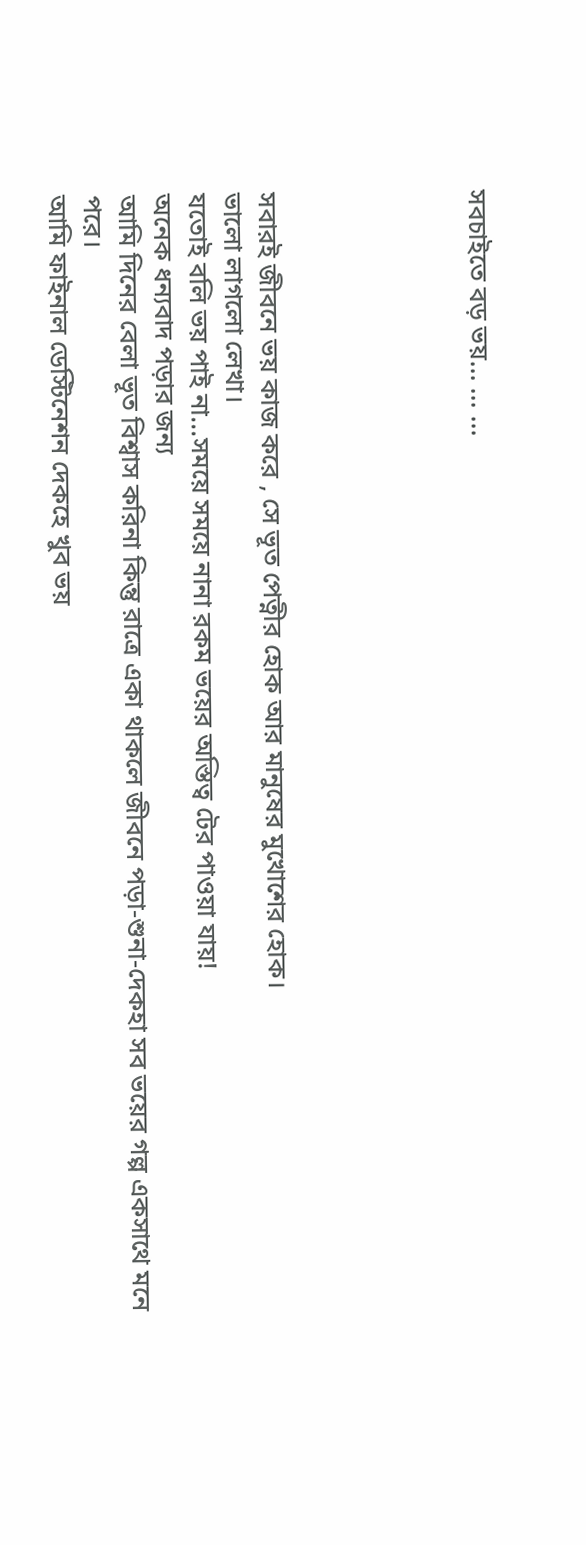সবচাইতে বড় ভয়... ... ...





সবারই জীবনে ভয় কাজ করে , সে ভূত পেত্নীর হোক আর মানুষের মুখোশের হোক।
ভালো লাগলো লেখা।
যতোই বলি ভয় পাই না...সময়ে সময়ে নানা রকম ভয়ের অস্তিত্ব টের পাওয়া যায়!
অনেক ধন্যবাদ পড়ার জন্য
আমি দিনের বেলা ভূত বিশ্বাস করিনা কিন্তু রাত্রে একা থাকলে জীবনে পড়া-শুনা-দেকহা সব ভয়ের গল্প একসাথে মনে পরে।
আমি ফাইনাল ডেস্টিনেশন দেকহে খুব ভয়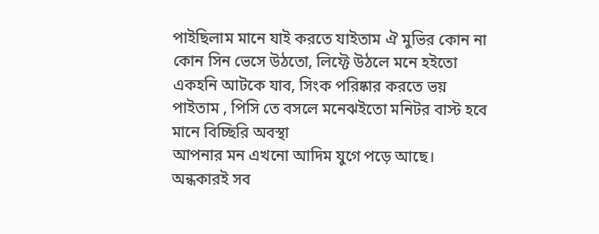পাইছিলাম মানে যাই করতে যাইতাম ঐ মুভির কোন না কোন সিন ভেসে উঠতো, লিফ্টে উঠলে মনে হইতো একহনি আটকে যাব, সিংক পরিষ্কার করতে ভয় পাইতাম , পিসি তে বসলে মনেঝইতো মনিটর বাস্ট হবে মানে বিচ্ছিরি অবস্থা
আপনার মন এখনো আদিম যুগে পড়ে আছে। অন্ধকারই সব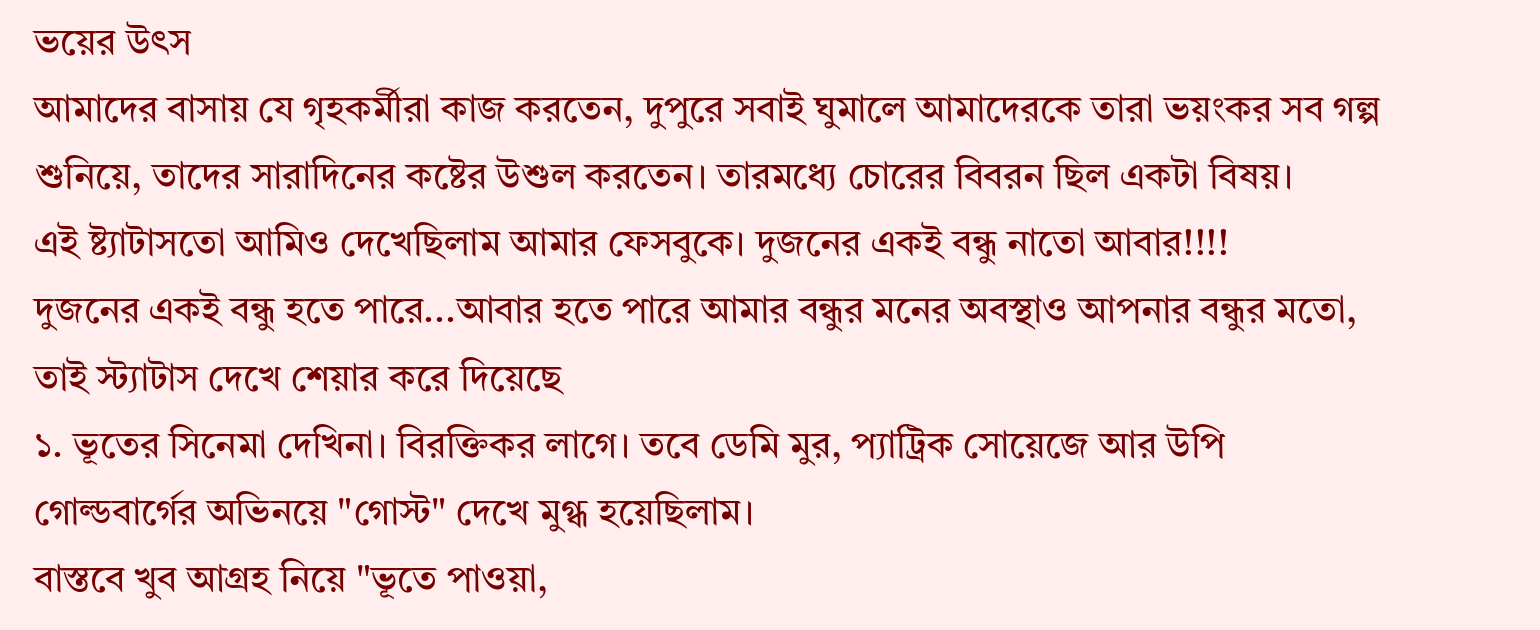ভয়ের উৎস
আমাদের বাসায় যে গৃহকর্মীরা কাজ করতেন, দুপুরে সবাই ঘুমালে আমাদেরকে তারা ভয়ংকর সব গল্প শুনিয়ে, তাদের সারাদিনের কষ্টের উশুল করতেন। তারমধ্যে চোরের বিবরন ছিল একটা বিষয়।
এই ষ্ট্যাটাসতো আমিও দেখেছিলাম আমার ফেসবুকে। দুজনের একই বন্ধু নাতো আবার!!!!
দুজনের একই বন্ধু হতে পারে...আবার হতে পারে আমার বন্ধুর মনের অবস্থাও আপনার বন্ধুর মতো, তাই স্ট্যাটাস দেখে শেয়ার করে দিয়েছে
১. ভূতের সিনেমা দেখিনা। বিরক্তিকর লাগে। তবে ডেমি মুর, প্যাট্রিক সোয়েজে আর উপি গোল্ডবার্গের অভিনয়ে "গোস্ট" দেখে মুগ্ধ হয়েছিলাম।
বাস্তবে খুব আগ্রহ নিয়ে "ভূতে পাওয়া,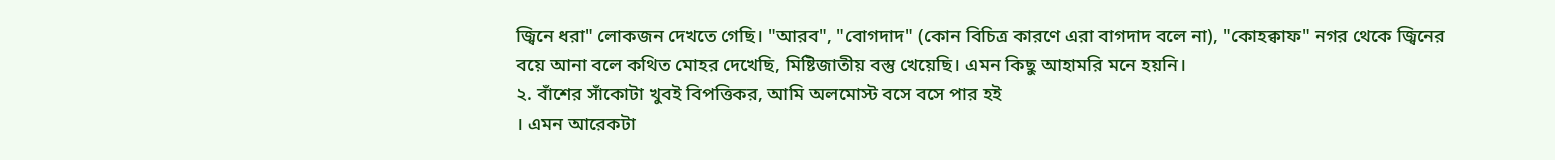জ্বিনে ধরা" লোকজন দেখতে গেছি। "আরব", "বোগদাদ" (কোন বিচিত্র কারণে এরা বাগদাদ বলে না), "কোহক্বাফ" নগর থেকে জ্বিনের বয়ে আনা বলে কথিত মোহর দেখেছি, মিষ্টিজাতীয় বস্তু খেয়েছি। এমন কিছু আহামরি মনে হয়নি।
২. বাঁশের সাঁকোটা খুবই বিপত্তিকর, আমি অলমোস্ট বসে বসে পার হই
। এমন আরেকটা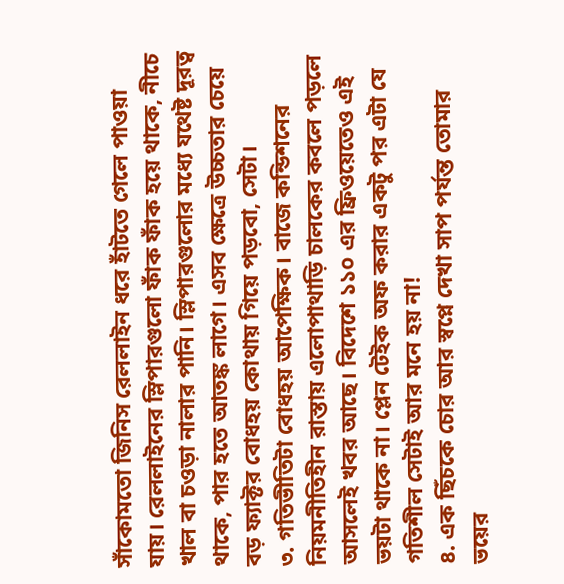সাঁকোমতো জিনিস রেললাইন ধরে হাঁটতে গেলে পাওয়া যায়। রেললাইনের স্লিপারগুলো ফাঁক ফাঁক হয়ে থাকে, নীচে খাল বা চওড়া নালার পানি। স্লিপারগুলোর মধ্যে যথেষ্ট দূরত্ব থাকে, পার হতে আতঙ্ক লাগে। এসব ক্ষেত্রে উচ্চতার চেয়ে বড় ফ্যাক্টর বোধহয় কোথায় গিয়ে পড়বো, সেটা।
৩. গতিভীতিটা বোধহয় আপেক্ষিক। বাজে কন্ডিশনের নিয়মনীতিহীন রাস্তায় এলোপাথাড়ি চালকের কবলে পড়লে আসলেই খবর আছে। বিদেশে ১১০ এর ফ্রিওয়েতেও এই ভয়টা থাকে না। প্লেন টেইক অফ করার একটু পর এটা যে গতিশীল সেটাই আর মনে হয় না!
৪. এক ছিঁচকে চোর আর স্বপ্নে দেখা সাপ পর্যন্ত তোমার ভয়ের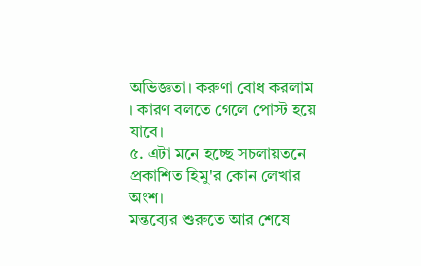অভিজ্ঞতা। করুণা বোধ করলাম
। কারণ বলতে গেলে পোস্ট হয়ে যাবে।
৫. এটা মনে হচ্ছে সচলায়তনে প্রকাশিত হিমু'র কোন লেখার অংশ।
মন্তব্যের শুরুতে আর শেষে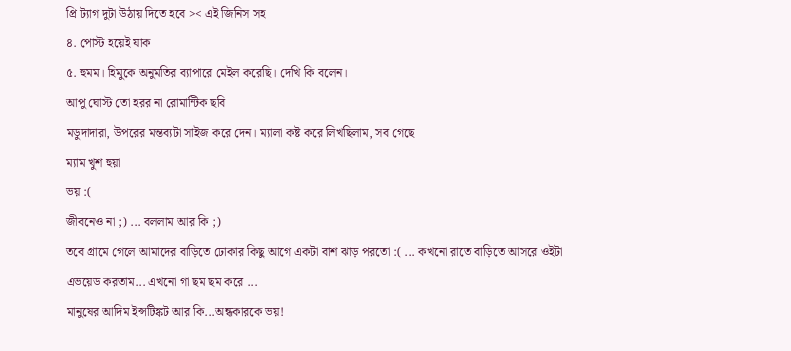প্রি ট্যাগ দুটা উঠায় দিতে হবে >< এই জিনিস সহ
৪. পোস্ট হয়েই যাক
৫. হুমম। হিমুকে অনুমতির ব্যাপারে মেইল করেছি। দেখি কি বলেন।
আপু ঘোস্ট তো হরর না রোমান্টিক ছবি
মডুদাদারা, উপরের মন্তব্যটা সাইজ করে দেন। ম্যালা কষ্ট করে লিখছিলাম, সব গেছে
ম্যাম খুশ হুয়া
ভয় :(
জীবনেও না ;) ... বললাম আর কি ;)
তবে গ্রামে গেলে আমাদের বাড়িতে ঢোকার কিছু আগে একটা বাশ ঝাড় পরতো :( ... কখনো রাতে বাড়িতে আসরে ওইটা এভয়েড করতাম... এখনো গা ছম ছম করে ...
মানুষের আদিম ইন্সটিঙ্কট আর কি...অন্ধকারকে ভয়!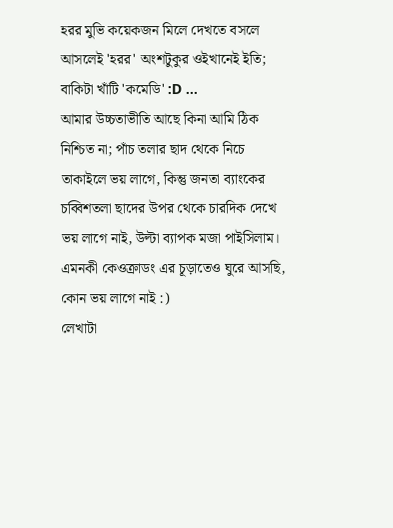হরর মুভি কয়েকজন মিলে দেখতে বসলে আসলেই 'হরর' অংশটুকুর ওইখানেই ইতি; বাকিটা খাঁটি 'কমেডি' :D ...
আমার উচ্চতাভীতি আছে কিনা আমি ঠিক নিশ্চিত না; পাঁচ তলার ছাদ থেকে নিচে তাকাইলে ভয় লাগে, কিন্তু জনতা ব্যাংকের চব্বিশতলা ছাদের উপর থেকে চারদিক দেখে ভয় লাগে নাই, উল্টা ব্যাপক মজা পাইসিলাম। এমনকী কেওক্রাডং এর চূড়াতেও ঘুরে আসছি, কোন ভয় লাগে নাই :)
লেখাটা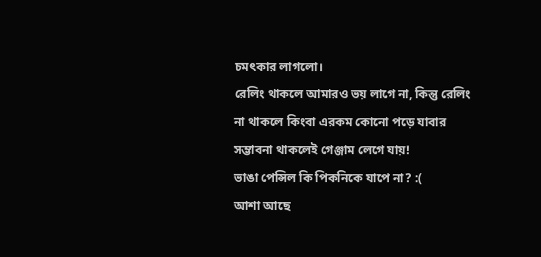চমৎকার লাগলো।
রেলিং থাকলে আমারও ভয় লাগে না, কিন্তু রেলিং না থাকলে কিংবা এরকম কোনো পড়ে যাবার সম্ভাবনা থাকলেই গেঞ্জাম লেগে যায়!
ভাঙা পেন্সিল কি পিকনিকে যাপে না? :(
আশা আছে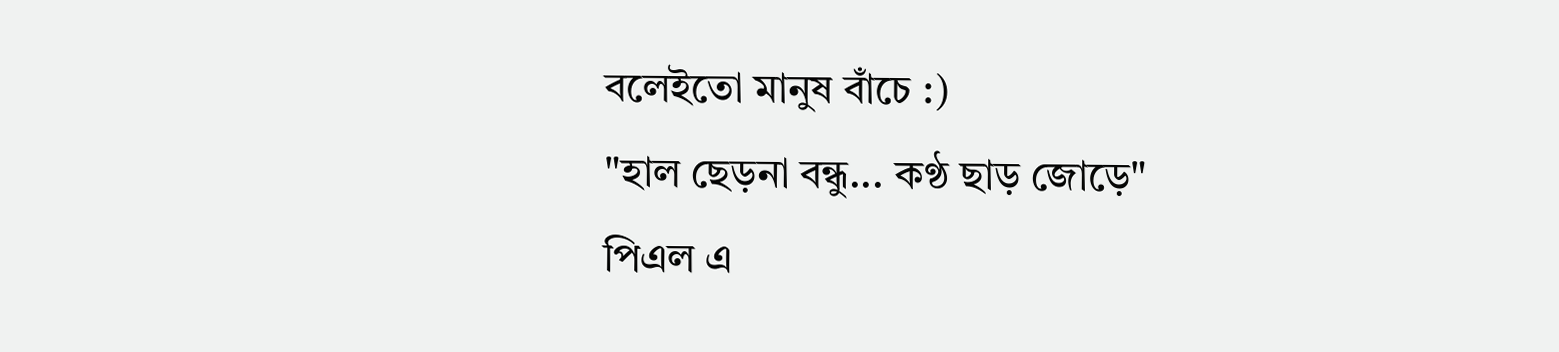বলেইতো মানুষ বাঁচে :)
"হাল ছেড়না বন্ধু... কণ্ঠ ছাড় জোড়ে"
পিএল এ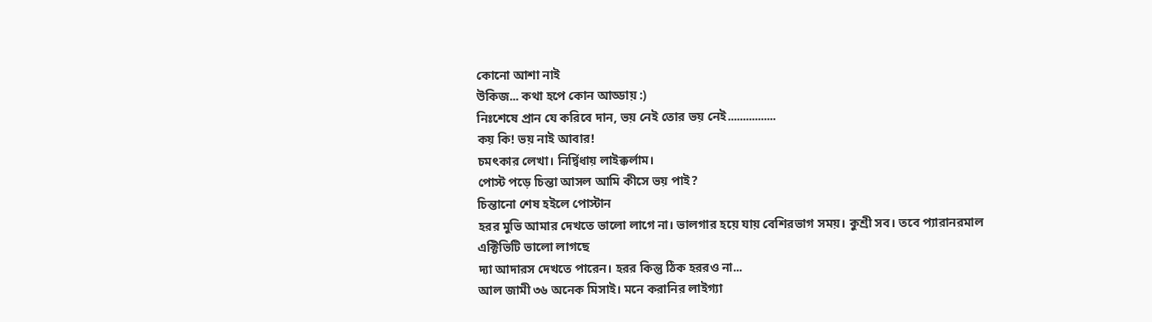কোনো আশা নাই
উকিজ... কথা হপে কোন আড্ডায় :)
নিঃশেষে প্রান যে করিবে দান, ভয় নেই তোর ভয় নেই................
কয় কি! ভয় নাই আবার!
চমৎকার লেখা। নির্দ্বিধায় লাইক্কর্লাম।
পোস্ট পড়ে চিন্তা আসল আমি কীসে ভয় পাই?
চিন্তানো শেষ হইলে পোস্টান
হরর মুভি আমার দেখতে ভালো লাগে না। ভালগার হয়ে যায় বেশিরভাগ সময়। কুশ্রী সব। তবে প্যারানরমাল এক্টিভিটি ভালো লাগছে
দ্যা আদারস দেখতে পারেন। হরর কিন্তু ঠিক হররও না...
আল জামী ৩৬ অনেক মিসাই। মনে করানির লাইগ্যা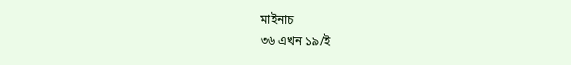মাইনাচ
৩৬ এখন ১৯/ই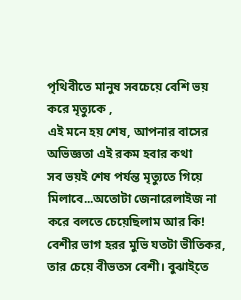পৃথিবীতে মানুষ সবচেয়ে বেশি ভয় করে মৃত্যুকে ,
এই মনে হয় শেষ, আপনার বাসের অভিজ্ঞতা এই রকম হবার কথা
সব ভয়ই শেষ পর্যন্ত মৃত্যুতে গিয়ে মিলাবে...অতোটা জেনারেলাইজ না করে বলতে চেয়েছিলাম আর কি!
বেশীর ভাগ হরর মুভি যতটা ভীতিকর, তার চেয়ে বীভতস বেশী। বুঝাই্তে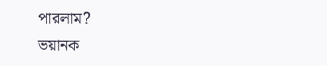পারলাম?
ভয়ানক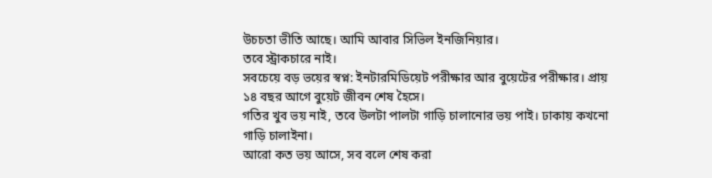উচচতা ভীতি আছে। আমি আবার সিভিল ইনজিনিয়ার।
তবে স্ট্রাকচারে নাই।
সবচেয়ে বড় ভয়ের স্বপ্ন: ইনটারমিডিয়েট পরীক্ষার আর বুয়েটের পরীক্ষার। প্রায় ১৪ বছর আগে বুয়েট জীবন শেষ হৈসে।
গতির খুব ভয় নাই, তবে উলটা পালটা গাড়ি চালানোর ভয় পাই। ঢাকায় কখনো গাড়ি চালাইনা।
আরো কত ভয় আসে, সব বলে শেষ করা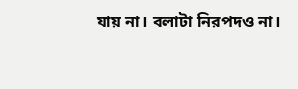যায় না। বলাটা নিরপদও না।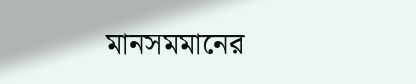মানসমমানের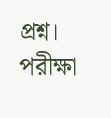প্রশ্ন।
পরীক্ষা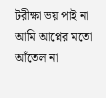টরীক্ষা ভয় পাই না
আমি আপ্নের মতো আঁতেল না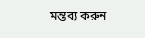মন্তব্য করুন